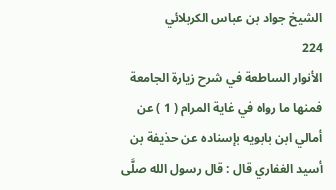الشيخ جواد بن عباس الكربلائي
224
الأنوار الساطعة في شرح زيارة الجامعة
فمنها ما رواه في غاية المرام ( 1 ) عن أمالي ابن بابويه بإسناده عن حذيفة بن أسيد الغفاري قال : قال رسول الله صلَّى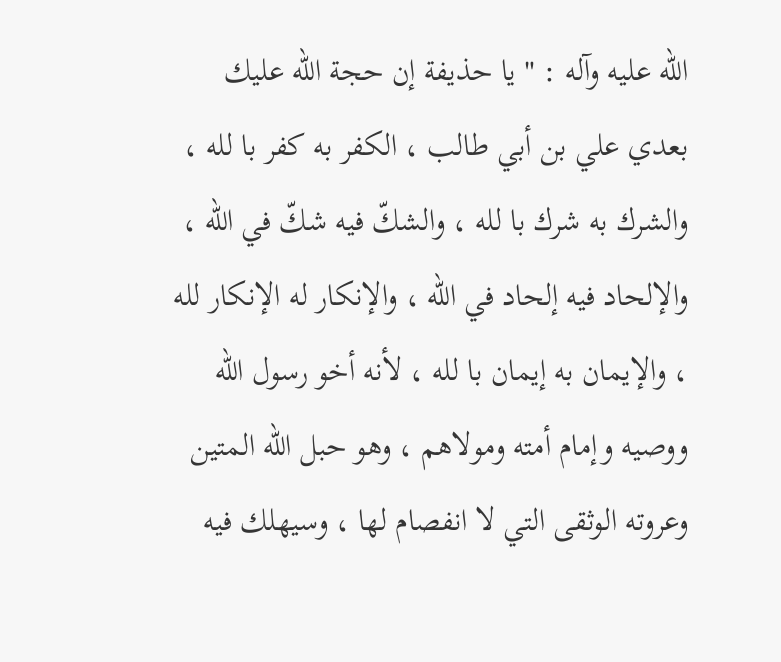الله عليه وآله : " يا حذيفة إن حجة الله عليك بعدي علي بن أبي طالب ، الكفر به كفر با لله ، والشرك به شرك با لله ، والشكّ فيه شكّ في الله ، والإلحاد فيه إلحاد في الله ، والإنكار له الإنكار لله ، والإيمان به إيمان با لله ، لأنه أخو رسول الله ووصيه وإمام أمته ومولاهم ، وهو حبل الله المتين وعروته الوثقى التي لا انفصام لها ، وسيهلك فيه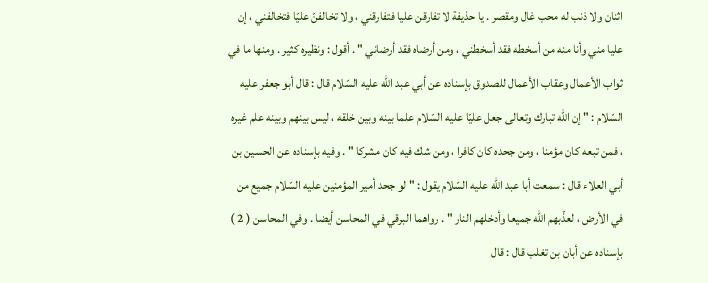اثنان ولا ذنب له محب غال ومقصر . يا حذيفة لا تفارقن عليا فتفارقني ، ولا تخالفنّ عليّا فتخالفني ، إن عليا مني وأنا منه من أسخطه فقد أسخطني ، ومن أرضاه فقد أرضاني " . أقول : ونظيره كثير . ومنها ما في ثواب الأعمال وعقاب الأعمال للصدوق بإسناده عن أبي عبد الله عليه السّلام قال : قال أبو جعفر عليه السّلام : " إن الله تبارك وتعالى جعل عليّا عليه السّلام علما بينه وبين خلقه ، ليس بينهم وبينه علم غيره ، فمن تبعه كان مؤمنا ، ومن جحده كان كافرا ، ومن شك فيه كان مشركا " . وفيه بإسناده عن الحسين بن أبي العلاء قال : سمعت أبا عبد الله عليه السّلام يقول : " لو جحد أمير المؤمنين عليه السّلام جميع من في الأرض ، لعذّبهم الله جميعا وأدخلهم النار " . رواهما البرقي في المحاسن أيضا . وفي المحاسن ( 2 ) بإسناده عن أبان بن تغلب قال : قال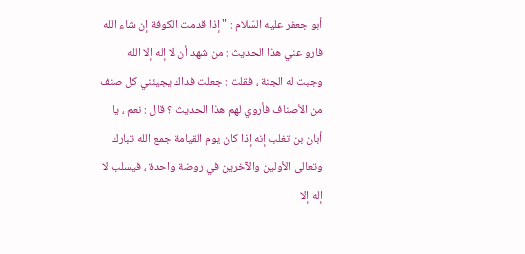أبو جعفر عليه السّلام : " إذا قدمت الكوفة إن شاء الله فارو عني هذا الحديث : من شهد أن لا إله إلا الله وجبت له الجنة ، فقلت : جعلت فداك يجيئني كل صنف من الأصناف فأروي لهم هذا الحديث ؟ قال : نعم ، يا أبان بن تغلب إنه إذا كان يوم القيامة جمع الله تبارك وتعالى الأولين والآخرين في روضة واحدة ، فيسلب لا إله إلا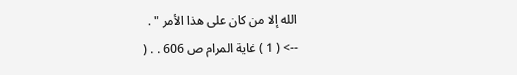الله إلا من كان على هذا الأمر " .
--> ( 1 ) غاية المرام ص 606 . . (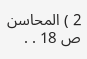2 ) المحاسن ص 18 . .